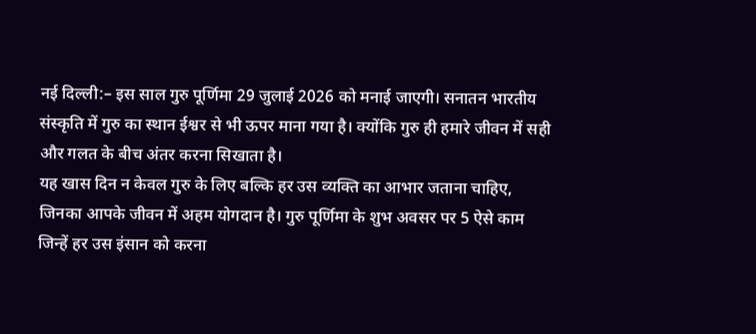नई दिल्ली:– इस साल गुरु पूर्णिमा 29 जुलाई 2026 को मनाई जाएगी। सनातन भारतीय संस्कृति में गुरु का स्थान ईश्वर से भी ऊपर माना गया है। क्योंकि गुरु ही हमारे जीवन में सही और गलत के बीच अंतर करना सिखाता है।
यह खास दिन न केवल गुरु के लिए बल्कि हर उस व्यक्ति का आभार जताना चाहिए, जिनका आपके जीवन में अहम योगदान है। गुरु पूर्णिमा के शुभ अवसर पर 5 ऐसे काम जिन्हें हर उस इंसान को करना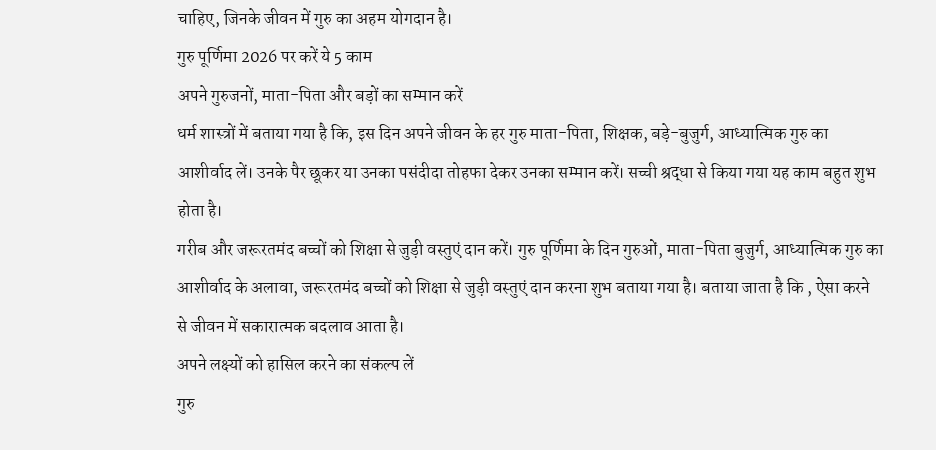चाहिए, जिनके जीवन में गुरु का अहम योगदान है।
गुरु पूर्णिमा 2026 पर करें ये 5 काम
अपने गुरुजनों, माता-पिता और बड़ों का सम्मान करें
धर्म शास्त्रों में बताया गया है कि, इस दिन अपने जीवन के हर गुरु माता-पिता, शिक्षक, बड़े-बुजुर्ग, आध्यात्मिक गुरु का आशीर्वाद लें। उनके पैर छूकर या उनका पसंदीदा तोहफा देकर उनका सम्मान करें। सच्ची श्रद्धा से किया गया यह काम बहुत शुभ होता है।
गरीब और जरूरतमंद बच्चों को शिक्षा से जुड़ी वस्तुएं दान करें। गुरु पूर्णिमा के दिन गुरुओं, माता-पिता बुजुर्ग, आध्यात्मिक गुरु का आशीर्वाद के अलावा, जरूरतमंद बच्चों को शिक्षा से जुड़ी वस्तुएं दान करना शुभ बताया गया है। बताया जाता है कि , ऐसा करने से जीवन में सकारात्मक बदलाव आता है।
अपने लक्ष्यों को हासिल करने का संकल्प लें
गुरु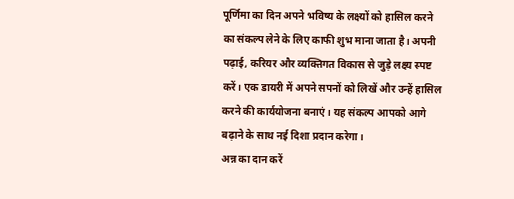पूर्णिमा का दिन अपने भविष्य के लक्ष्यों को हासिल करने का संकल्प लेने के लिए काफी शुभ माना जाता है। अपनी पढ़ाई, करियर और व्यक्तिगत विकास से जुड़े लक्ष्य स्पष्ट करें। एक डायरी में अपने सपनों को लिखें और उन्हें हासिल करने की कार्ययोजना बनाएं। यह संकल्प आपको आगे बढ़ाने के साथ नई दिशा प्रदान करेगा।
अन्न का दान करें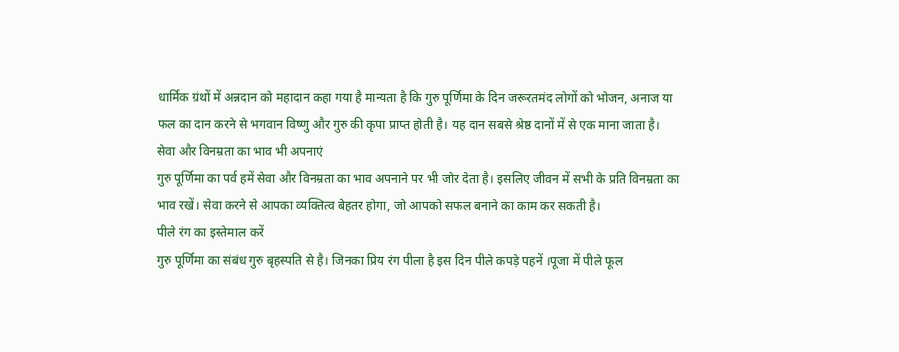धार्मिक ग्रंथों में अन्नदान को महादान कहा गया है मान्यता है कि गुरु पूर्णिमा के दिन जरूरतमंद लोगों को भोजन, अनाज या फल का दान करने से भगवान विष्णु और गुरु की कृपा प्राप्त होती है। यह दान सबसे श्रेष्ठ दानों में से एक माना जाता है।
सेवा और विनम्रता का भाव भी अपनाएं
गुरु पूर्णिमा का पर्व हमें सेवा और विनम्रता का भाव अपनाने पर भी जोर देता है। इसलिए जीवन में सभी के प्रति विनम्रता का भाव रखें। सेवा करने से आपका व्यक्तित्व बेहतर होगा, जो आपको सफल बनाने का काम कर सकती है।
पीले रंग का इस्तेमाल करें
गुरु पूर्णिमा का संबंध गुरु बृहस्पति से है। जिनका प्रिय रंग पीला है इस दिन पीले कपड़े पहनें ।पूजा में पीले फूल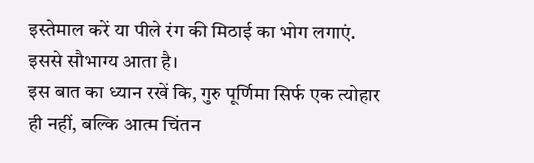इस्तेमाल करें या पीले रंग की मिठाई का भोग लगाएं. इससे सौभाग्य आता है।
इस बात का ध्यान रखें कि, गुरु पूर्णिमा सिर्फ एक त्योहार ही नहीं, बल्कि आत्म चिंतन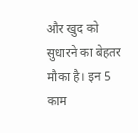और खुद को सुधारने का बेहतर मौका है। इन 5 काम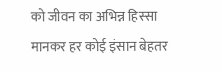को जीवन का अभिन्न हिस्सा मानकर हर कोई इंसान बेहतर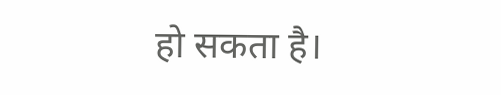हो सकता है।